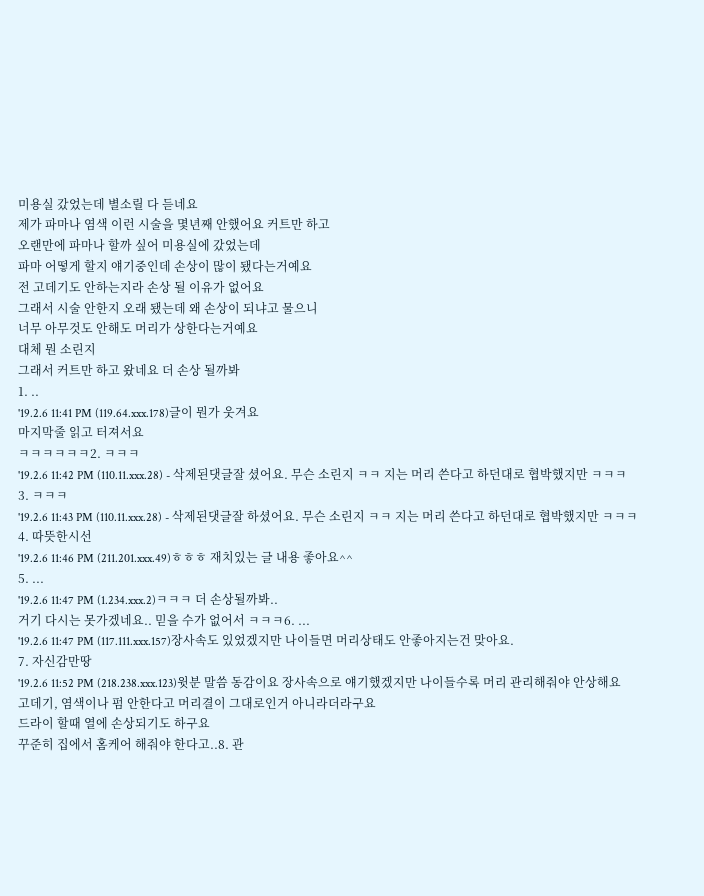미용실 갔었는데 별소릴 다 듣네요
제가 파마나 염색 이런 시술을 몇년째 안했어요 커트만 하고
오랜만에 파마나 할까 싶어 미용실에 갔었는데
파마 어떻게 할지 얘기중인데 손상이 많이 됐다는거예요
전 고데기도 안하는지라 손상 될 이유가 없어요
그래서 시술 안한지 오래 됐는데 왜 손상이 되냐고 물으니
너무 아무것도 안해도 머리가 상한다는거예요
대체 뭔 소린지
그래서 커트만 하고 왔네요 더 손상 될까봐
1. ..
'19.2.6 11:41 PM (119.64.xxx.178)글이 뭔가 웃겨요
마지막줄 읽고 터져서요
ㅋㅋㅋㅋㅋㅋ2. ㅋㅋㅋ
'19.2.6 11:42 PM (110.11.xxx.28) - 삭제된댓글잘 셨어요. 무슨 소린지 ㅋㅋ 지는 머리 쓴다고 하던대로 협박했지만 ㅋㅋㅋ
3. ㅋㅋㅋ
'19.2.6 11:43 PM (110.11.xxx.28) - 삭제된댓글잘 하셨어요. 무슨 소린지 ㅋㅋ 지는 머리 쓴다고 하던대로 협박했지만 ㅋㅋㅋ
4. 따뜻한시선
'19.2.6 11:46 PM (211.201.xxx.49)ㅎㅎㅎ 재치있는 글 내용 좋아요^^
5. ...
'19.2.6 11:47 PM (1.234.xxx.2)ㅋㅋㅋ 더 손상될까봐..
거기 다시는 못가겠네요.. 믿을 수가 없어서 ㅋㅋㅋ6. ...
'19.2.6 11:47 PM (117.111.xxx.157)장사속도 있었겠지만 나이들면 머리상태도 안좋아지는건 맞아요.
7. 자신감만땅
'19.2.6 11:52 PM (218.238.xxx.123)윗분 말씀 동감이요 장사속으로 얘기했겠지만 나이들수록 머리 관리해줘야 안상해요
고데기, 염색이나 펌 안한다고 머리결이 그대로인거 아니라더라구요
드라이 할때 열에 손상되기도 하구요
꾸준히 집에서 홈케어 해줘야 한다고..8. 관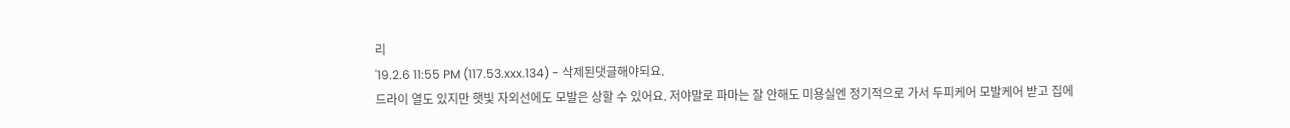리
'19.2.6 11:55 PM (117.53.xxx.134) - 삭제된댓글해야되요.
드라이 열도 있지만 햇빛 자외선에도 모발은 상할 수 있어요. 저야말로 파마는 잘 안해도 미용실엔 정기적으로 가서 두피케어 모발케어 받고 집에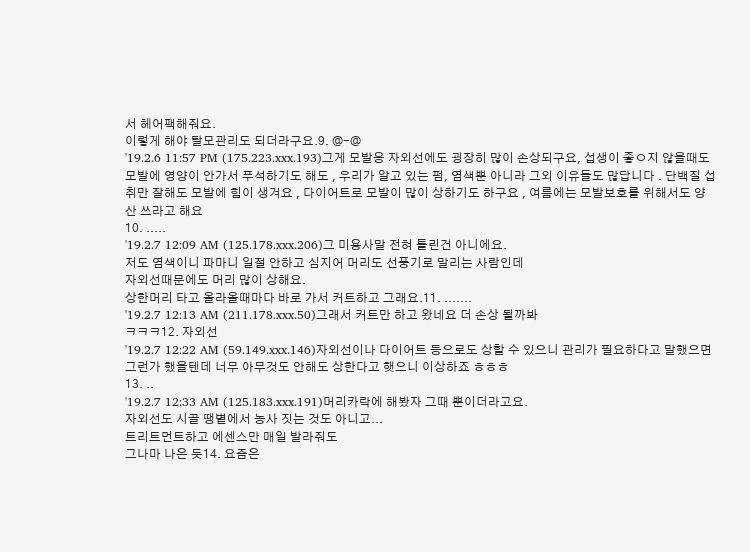서 헤어팩해줘요.
이렇게 해야 탈모관리도 되더라구요.9. @-@
'19.2.6 11:57 PM (175.223.xxx.193)그게 모발응 자외선에도 굉장히 많이 손상되구요, 섭생이 좋ㅇ지 않을때도 모발에 영양이 안가서 푸석하기도 해도 , 우리가 알고 있는 펌, 염색뿐 아니라 그외 이유들도 많답니다 . 단백질 섭취만 잘해도 모발에 힘이 생겨요 , 다이어트로 모발이 많이 상하기도 하구요 , 여름에는 모발보호를 위해서도 양산 쓰라고 해요
10. .....
'19.2.7 12:09 AM (125.178.xxx.206)그 미용사말 전혀 틀린건 아니에요.
저도 염색이니 파마니 일절 안하고 심지어 머리도 선풍기로 말리는 사람인데
자외선때문에도 머리 많이 상해요.
상한머리 타고 올라올때마다 바로 가서 커트하고 그래요.11. .......
'19.2.7 12:13 AM (211.178.xxx.50)그래서 커트만 하고 왔네요 더 손상 될까봐
ㅋㅋㅋ12. 자외선
'19.2.7 12:22 AM (59.149.xxx.146)자외선이나 다이어트 등으로도 상할 수 있으니 관리가 필요하다고 말했으면 그런가 했을텐데 너무 아무것도 안해도 상한다고 햇으니 이상하죠 ㅎㅎㅎ
13. ..
'19.2.7 12:33 AM (125.183.xxx.191)머리카락에 해봤자 그때 뿐이더라고요.
자외선도 시골 땡볕에서 농사 짓는 것도 아니고...
트리트먼트하고 에센스만 매일 발라줘도
그나마 나은 듯14. 요즘은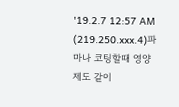'19.2.7 12:57 AM (219.250.xxx.4)파마나 코팅할때 영양제도 같이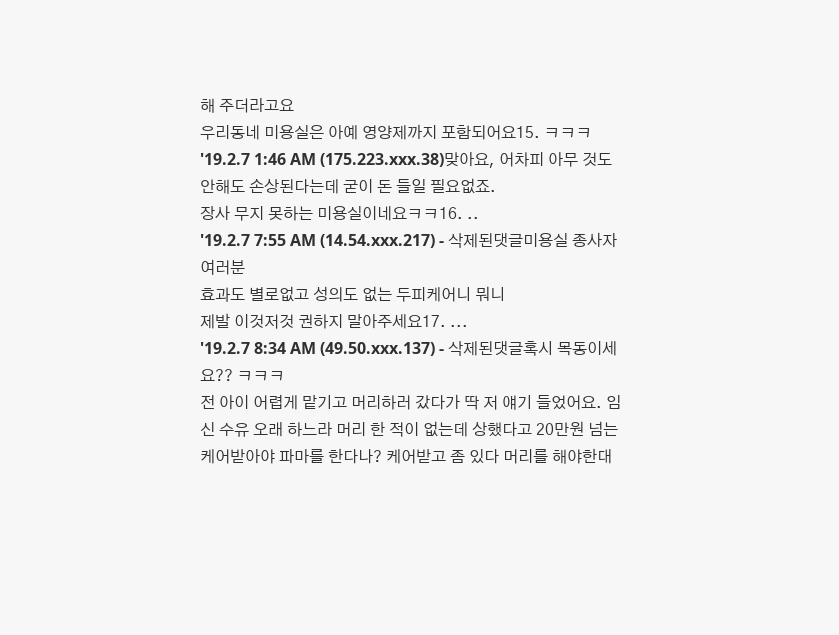해 주더라고요
우리동네 미용실은 아예 영양제까지 포함되어요15. ㅋㅋㅋ
'19.2.7 1:46 AM (175.223.xxx.38)맞아요, 어차피 아무 것도 안해도 손상된다는데 굳이 돈 들일 필요없죠.
장사 무지 못하는 미용실이네요ㅋㅋ16. ..
'19.2.7 7:55 AM (14.54.xxx.217) - 삭제된댓글미용실 종사자 여러분
효과도 별로없고 성의도 없는 두피케어니 뭐니
제발 이것저것 권하지 말아주세요17. ...
'19.2.7 8:34 AM (49.50.xxx.137) - 삭제된댓글혹시 목동이세요?? ㅋㅋㅋ
전 아이 어렵게 맡기고 머리하러 갔다가 딱 저 얘기 들었어요. 임신 수유 오래 하느라 머리 한 적이 없는데 상했다고 20만원 넘는 케어받아야 파마를 한다나? 케어받고 좀 있다 머리를 해야한대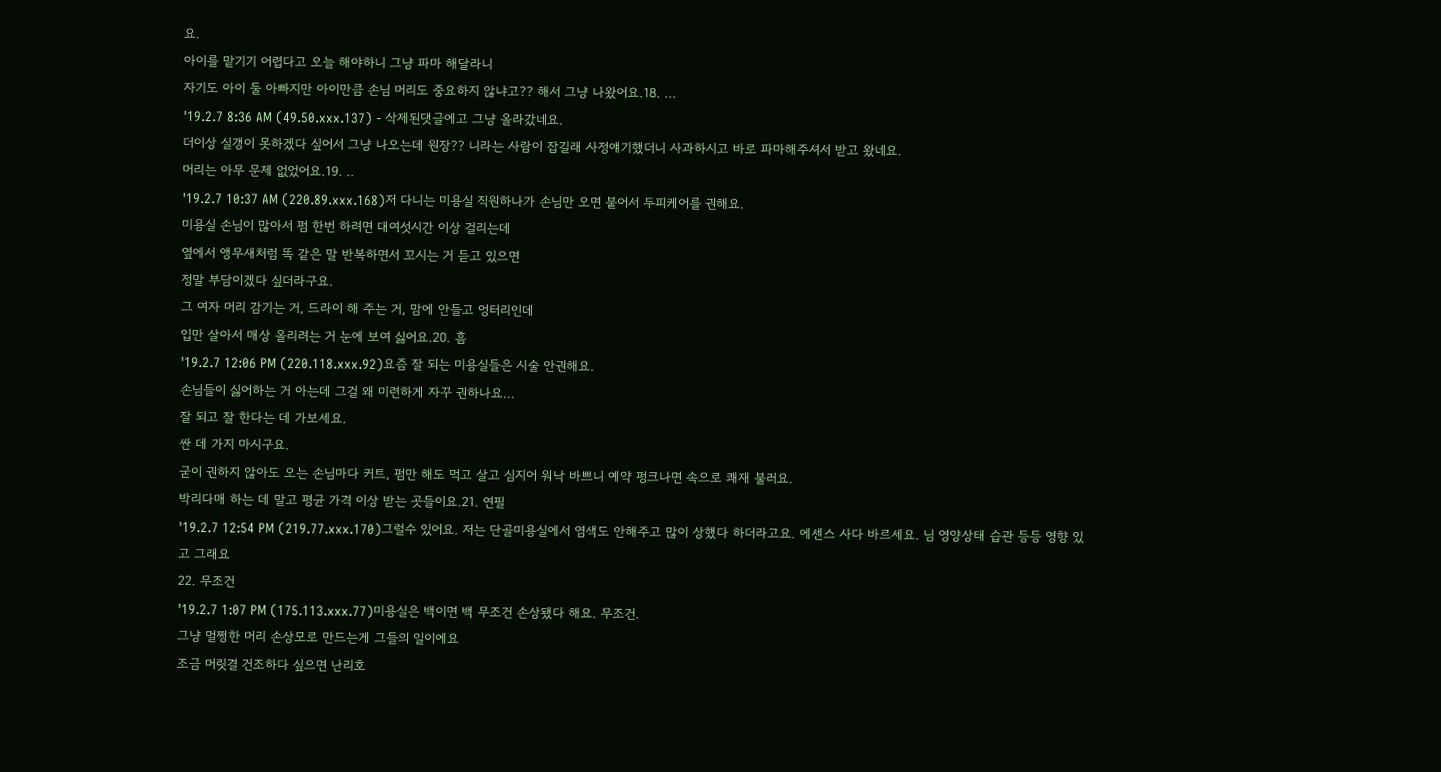요.
아이를 맡기기 어렵다고 오늘 해야하니 그냥 파마 해달라니
자기도 아이 둘 아빠지만 아이만큼 손님 머리도 중요하지 않냐고?? 해서 그냥 나왔어요.18. ...
'19.2.7 8:36 AM (49.50.xxx.137) - 삭제된댓글에고 그냥 올라갔네요.
더이상 실갱이 못하겠다 싶어서 그냥 나오는데 원장?? 니라는 사람이 잡길래 사정얘기했더니 사과하시고 바로 파마해주셔서 받고 왔네요.
머리는 아무 문제 없었어요.19. ..
'19.2.7 10:37 AM (220.89.xxx.168)저 다니는 미용실 직원하나가 손님만 오면 붙어서 두피케어를 권해요.
미용실 손님이 많아서 펌 한번 하려면 대여섯시간 이상 걸리는데
옆에서 앵무새처럼 똑 같은 말 반복하면서 꼬시는 거 듣고 있으면
정말 부담이겠다 싶더라구요.
그 여자 머리 감기는 거, 드라이 해 주는 거, 맘에 안들고 엉터리인데
입만 살아서 매상 올리려는 거 눈에 보여 싫어요.20. 흠
'19.2.7 12:06 PM (220.118.xxx.92)요즘 잘 되는 미용실들은 시술 안권해요.
손님들이 싫어하는 거 아는데 그걸 왜 미련하게 자꾸 권하나요...
잘 되고 잘 한다는 데 가보세요.
싼 데 가지 마시구요.
굳이 권하지 않아도 오는 손님마다 커트, 펌만 해도 먹고 살고 심지어 워낙 바쁘니 예약 펑크나면 속으로 쾌재 불러요.
박리다매 하는 데 말고 평균 가격 이상 받는 곳들이요.21. 연필
'19.2.7 12:54 PM (219.77.xxx.170)그럴수 있어요. 저는 단골미용실에서 염색도 안해주고 많이 상했다 하더라고요. 에센스 사다 바르세요. 님 영양상태 습관 등등 영향 있고 그래요
22. 무조건
'19.2.7 1:07 PM (175.113.xxx.77)미용실은 백이면 백 무조건 손상됐다 해요. 무조건.
그냥 멀쩡한 머리 손상모로 만드는게 그들의 일이에요
조금 머릿결 건조하다 싶으면 난리호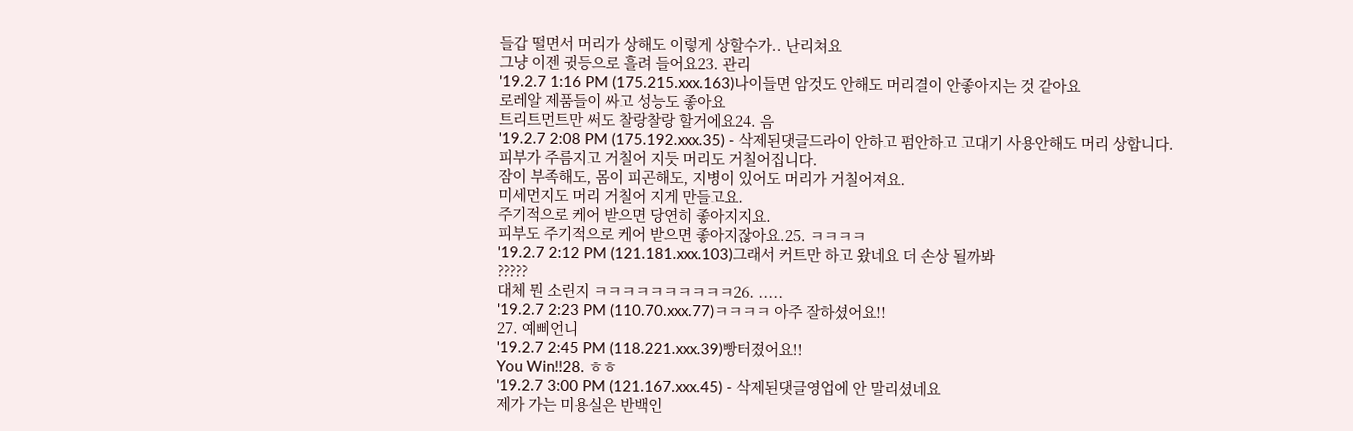들갑 떨면서 머리가 상해도 이렇게 상할수가.. 난리쳐요
그냥 이젠 귓등으로 흘려 들어요23. 관리
'19.2.7 1:16 PM (175.215.xxx.163)나이들면 암것도 안해도 머리결이 안좋아지는 것 같아요
로레알 제품들이 싸고 성능도 좋아요
트리트먼트만 써도 찰랑찰랑 할거에요24. 음
'19.2.7 2:08 PM (175.192.xxx.35) - 삭제된댓글드라이 안하고 펌안하고 고대기 사용안해도 머리 상합니다.
피부가 주름지고 거칠어 지듯 머리도 거칠어집니다.
잠이 부족해도, 몸이 피곤해도, 지병이 있어도 머리가 거칠어져요.
미세먼지도 머리 거칠어 지게 만들고요.
주기적으로 케어 받으면 당연히 좋아지지요.
피부도 주기적으로 케어 받으면 좋아지잖아요.25. ㅋㅋㅋㅋ
'19.2.7 2:12 PM (121.181.xxx.103)그래서 커트만 하고 왔네요 더 손상 될까봐
?????
대체 뭔 소린지 ㅋㅋㅋㅋㅋㅋㅋㅋㅋㅋ26. .....
'19.2.7 2:23 PM (110.70.xxx.77)ㅋㅋㅋㅋ 아주 잘하셨어요!!
27. 예삐언니
'19.2.7 2:45 PM (118.221.xxx.39)빵터졌어요!!
You Win!!28. ㅎㅎ
'19.2.7 3:00 PM (121.167.xxx.45) - 삭제된댓글영업에 안 말리셨네요
제가 가는 미용실은 반백인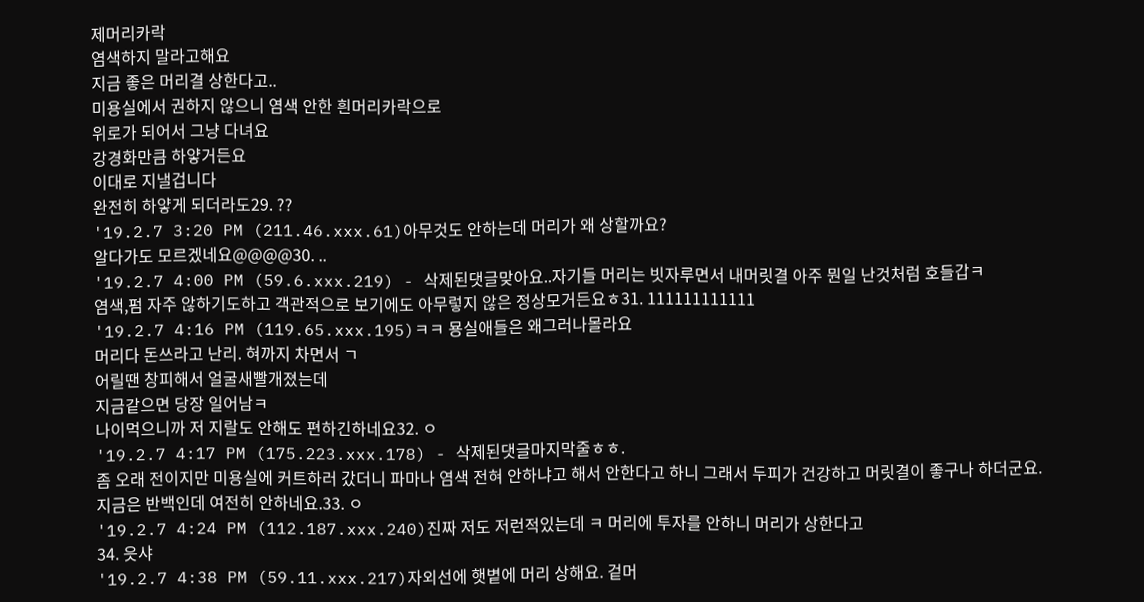제머리카락
염색하지 말라고해요
지금 좋은 머리결 상한다고..
미용실에서 권하지 않으니 염색 안한 흰머리카락으로
위로가 되어서 그냥 다녀요
강경화만큼 하얗거든요
이대로 지낼겁니다
완전히 하얗게 되더라도29. ??
'19.2.7 3:20 PM (211.46.xxx.61)아무것도 안하는데 머리가 왜 상할까요?
알다가도 모르겠네요@@@@30. ..
'19.2.7 4:00 PM (59.6.xxx.219) - 삭제된댓글맞아요..자기들 머리는 빗자루면서 내머릿결 아주 뭔일 난것처럼 호들갑ㅋ
염색,펌 자주 않하기도하고 객관적으로 보기에도 아무렇지 않은 정상모거든요ㅎ31. 111111111111
'19.2.7 4:16 PM (119.65.xxx.195)ㅋㅋ 묭실애들은 왜그러나몰라요
머리다 돈쓰라고 난리. 혀까지 차면서 ㄱ
어릴땐 창피해서 얼굴새빨개졌는데
지금같으면 당장 일어남ㅋ
나이먹으니까 저 지랄도 안해도 편하긴하네요32. ㅇ
'19.2.7 4:17 PM (175.223.xxx.178) - 삭제된댓글마지막줄ㅎㅎ.
좀 오래 전이지만 미용실에 커트하러 갔더니 파마나 염색 전혀 안하냐고 해서 안한다고 하니 그래서 두피가 건강하고 머릿결이 좋구나 하더군요.
지금은 반백인데 여전히 안하네요.33. ㅇ
'19.2.7 4:24 PM (112.187.xxx.240)진짜 저도 저런적있는데 ㅋ 머리에 투자를 안하니 머리가 상한다고
34. 읏샤
'19.2.7 4:38 PM (59.11.xxx.217)자외선에 햇볕에 머리 상해요. 겉머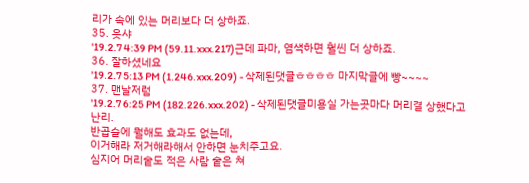리가 속에 있는 머리보다 더 상하죠.
35. 읏샤
'19.2.7 4:39 PM (59.11.xxx.217)근데 파마, 염색하면 훨씬 더 상하죠.
36. 잘하셨네요
'19.2.7 5:13 PM (1.246.xxx.209) - 삭제된댓글ㅎㅎㅎㅎ 마지막글에 빵~~~~
37. 맨날저럼
'19.2.7 6:25 PM (182.226.xxx.202) - 삭제된댓글미용실 가는곳마다 머리결 상했다고 난리.
반곱슬에 뭘해도 효과도 없는데,
이거해라 저거해라해서 안하면 눈치주고요.
심지어 머리숱도 적은 사람 숱은 쳐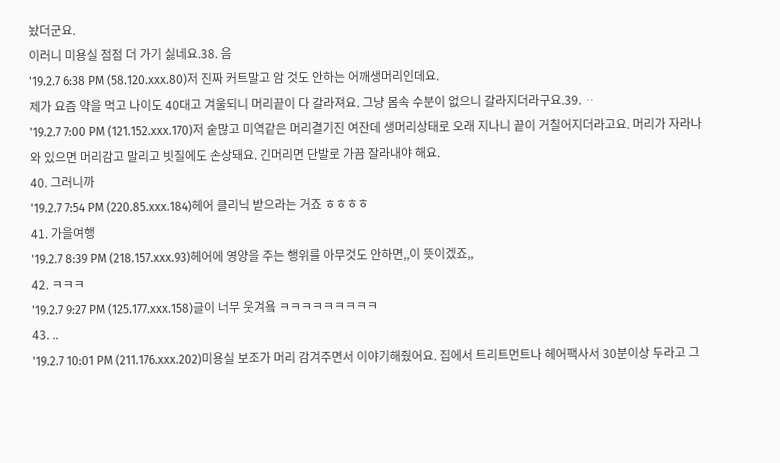놨더군요.
이러니 미용실 점점 더 가기 싫네요.38. 음
'19.2.7 6:38 PM (58.120.xxx.80)저 진짜 커트말고 암 것도 안하는 어깨생머리인데요.
제가 요즘 약을 먹고 나이도 40대고 겨울되니 머리끝이 다 갈라져요. 그냥 몸속 수분이 없으니 갈라지더라구요.39. ᆢ
'19.2.7 7:00 PM (121.152.xxx.170)저 숱많고 미역같은 머리결기진 여잔데 생머리상태로 오래 지나니 끝이 거칠어지더라고요. 머리가 자라나와 있으면 머리감고 말리고 빗질에도 손상돼요. 긴머리면 단발로 가끔 잘라내야 해요.
40. 그러니까
'19.2.7 7:54 PM (220.85.xxx.184)헤어 클리닉 받으라는 거죠 ㅎㅎㅎㅎ
41. 가을여행
'19.2.7 8:39 PM (218.157.xxx.93)헤어에 영양을 주는 행위를 아무것도 안하면,,이 뜻이겠죠,,
42. ㅋㅋㅋ
'19.2.7 9:27 PM (125.177.xxx.158)글이 너무 웃겨욬 ㅋㅋㅋㅋㅋㅋㅋㅋㅋ
43. ..
'19.2.7 10:01 PM (211.176.xxx.202)미용실 보조가 머리 감겨주면서 이야기해줬어요. 집에서 트리트먼트나 헤어팩사서 30분이상 두라고 그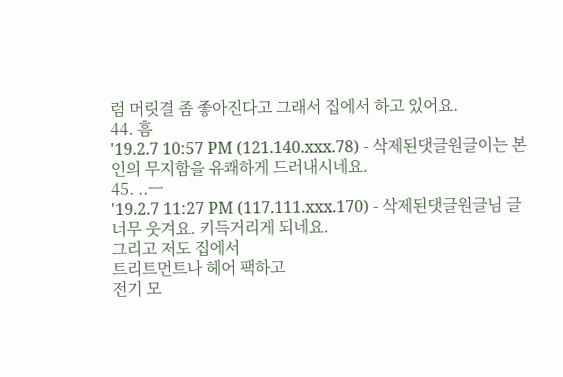럼 머릿결 좀 좋아진다고 그래서 집에서 하고 있어요.
44. 흠
'19.2.7 10:57 PM (121.140.xxx.78) - 삭제된댓글원글이는 본인의 무지함을 유쾌하게 드러내시네요.
45. ..ㅡ
'19.2.7 11:27 PM (117.111.xxx.170) - 삭제된댓글원글님 글 너무 웃겨요. 키득거리게 되네요.
그리고 저도 집에서
트리트먼트나 헤어 팩하고
전기 모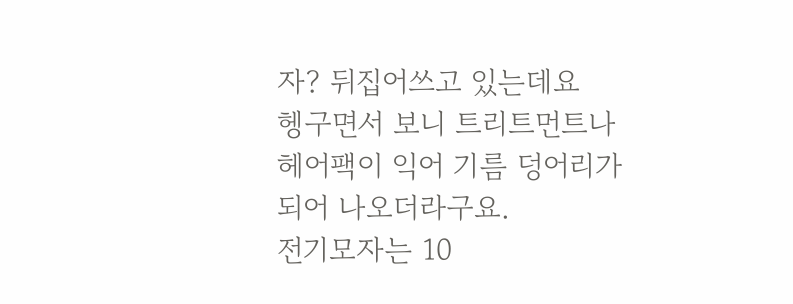자? 뒤집어쓰고 있는데요
헹구면서 보니 트리트먼트나
헤어팩이 익어 기름 덩어리가
되어 나오더라구요.
전기모자는 10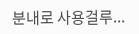분내로 사용걸루...